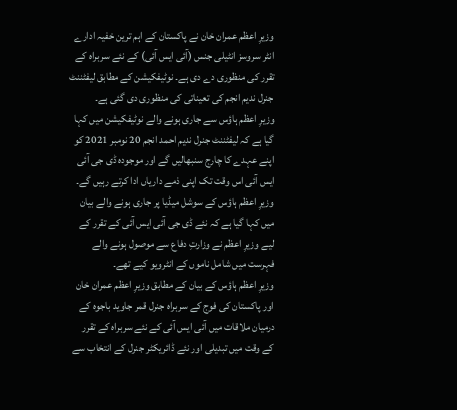وزیرِ اعظم عمران خان نے پاکستان کے اہم ترین خفیہ ادارے انٹر سروسز انٹیلی جنس (آئی ایس آئی) کے نئے سربراہ کے تقرر کی منظوری دے دی ہے۔ نوٹیفکیشن کے مطابق لیفٹننٹ جنرل ندیم انجم کی تعیناتی کی منظوری دی گئی ہے۔
وزیرِ اعظم ہاؤس سے جاری ہونے والے نوٹیفکیشن میں کہا گیا ہے کہ لیفٹننٹ جنرل ندیم احمد انجم 20 نومبر 2021 کو اپنے عہدے کا چارج سنبھالیں گے اور موجودہ ڈی جی آئی ایس آئی اس وقت تک اپنی ذمے داریاں ادا کرتے رہیں گے۔
وزیرِ اعظم ہاؤس کے سوشل میڈیا پر جاری ہونے والے بیان میں کہا گیا ہے کہ نئے ڈی جی آئی ایس آئی کے تقرر کے لیے وزیرِ اعظم نے وزارتِ دفاع سے موصول ہونے والے فہرست میں شامل ناموں کے انٹرویو کیے تھے۔
وزیرِ اعظم ہاؤس کے بیان کے مطابق وزیرِ اعظم عمران خان اور پاکستان کی فوج کے سربراہ جنرل قمر جاوید باجوہ کے درمیان ملاقات میں آئی ایس آئی کے نئے سربراہ کے تقرر کے وقت میں تبدیلی اور نئے ڈائریکٹر جنرل کے انتخاب سے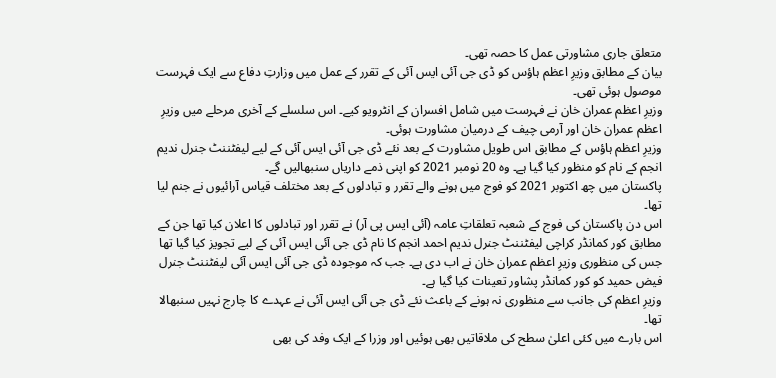متعلق جاری مشاورتی عمل کا حصہ تھی۔
بیان کے مطابق وزیرِ اعظم ہاؤس کو ڈی جی آئی ایس آئی کے تقرر کے عمل میں وزارتِ دفاع سے ایک فہرست موصول ہوئی تھی۔
وزیرِ اعظم عمران خان نے فہرست میں شامل افسران کے انٹرویو کیے۔ اس سلسلے کے آخری مرحلے میں وزیرِ اعظم عمران خان اور آرمی چیف کے درمیان مشاورت ہوئی۔
وزیرِ اعظم ہاؤس کے مطابق اس طویل مشاورت کے بعد نئے ڈی جی آئی ایس آئی کے لیے لیفٹننٹ جنرل ندیم انجم کے نام کو منظور کیا گیا ہے۔ وہ 20 نومبر 2021 کو اپنی ذمے داریاں سنبھالیں گے۔
پاکستان میں چھ اکتوبر 2021 کو فوج میں ہونے والے تقرر و تبادلوں کے بعد مختلف قیاس آرائیوں نے جنم لیا تھا۔
اس دن پاکستان کی فوج کے شعبہ تعلقاتِ عامہ (آئی ایس پی آر) نے تقرر اور تبادلوں کا اعلان کیا تھا جن کے مطابق کور کمانڈر کراچی لیفٹننٹ جنرل ندیم احمد انجم کا نام ڈی جی آئی ایس آئی کے لیے تجویز کیا گیا تھا جس کی منظوری وزیرِ اعظم عمران خان نے اب دی ہے۔ جب کہ موجودہ ڈی جی آئی ایس آئی لیفٹننٹ جنرل فیض حمید کو کور کمانڈر پشاور تعینات کیا گیا ہے۔
وزیرِ اعظم کی جانب سے منظوری نہ ہونے کے باعث نئے ڈی جی آئی ایس آئی نے عہدے کا چارج نہیں سنبھالا تھا۔
اس بارے میں کئی اعلیٰ سطح کی ملاقاتیں بھی ہوئیں اور وزرا کے ایک وفد کی بھی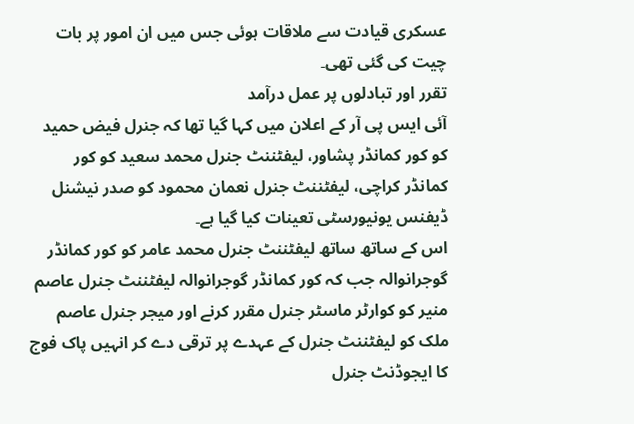عسکری قیادت سے ملاقات ہوئی جس میں ان امور پر بات چیت کی گئی تھی۔
تقرر اور تبادلوں پر عمل درآمد
آئی ایس پی آر کے اعلان میں کہا گیا تھا کہ جنرل فیض حمید کو کور کمانڈر پشاور، لیفٹننٹ جنرل محمد سعید کو کور کمانڈر کراچی، لیفٹننٹ جنرل نعمان محمود کو صدر نیشنل ڈیفنس یونیورسٹی تعینات کیا گیا ہے۔
اس کے ساتھ ساتھ لیفٹننٹ جنرل محمد عامر کو کور کمانڈر گوجرانوالہ جب کہ کور کمانڈر گوجرانوالہ لیفٹننٹ جنرل عاصم منیر کو کوارٹر ماسٹر جنرل مقرر کرنے اور میجر جنرل عاصم ملک کو لیفٹننٹ جنرل کے عہدے پر ترقی دے کر انہیں پاک فوج کا ایجوڈنٹ جنرل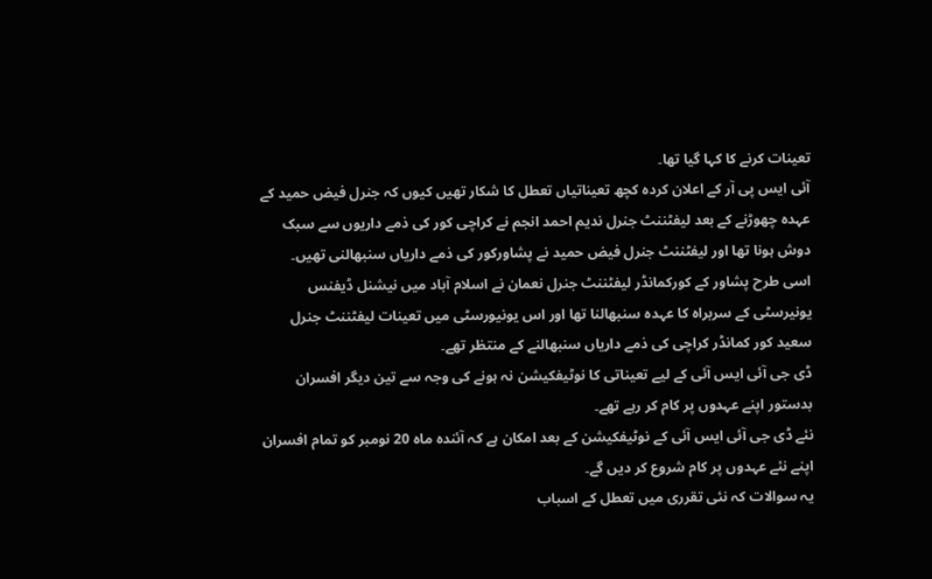تعینات کرنے کا کہا گیا تھا۔
آئی ایس پی آر کے اعلان کردہ کچھ تعیناتیاں تعطل کا شکار تھیں کیوں کہ جنرل فیض حمید کے عہدہ چھوڑنے کے بعد لیفٹننٹ جنرل ندیم احمد انجم نے کراچی کور کی ذمے داریوں سے سبک دوش ہونا تھا اور لیفٹننٹ جنرل فیض حمید نے پشاورکور کی ذمے داریاں سنبھالنی تھیں۔
اسی طرح پشاور کے کورکمانڈر لیفٹننٹ جنرل نعمان نے اسلام آباد میں نیشنل ڈیفنس یونیرسٹی کے سربراہ کا عہدہ سنبھالنا تھا اور اس یونیورسٹی میں تعینات لیفٹننٹ جنرل سعید کور کمانڈر کراچی کی ذمے داریاں سنبھالنے کے منتظر تھے۔
ڈی جی آئی ایس آئی کے لیے تعیناتی کا نوٹیفکیشن نہ ہونے کی وجہ سے تین دیگر افسران بدستور اپنے عہدوں پر کام کر رہے تھے۔
نئے ڈی جی آئی ایس آئی کے نوٹیفکیشن کے بعد امکان ہے کہ آئندہ ماہ 20 نومبر کو تمام افسران اپنے نئے عہدوں پر کام شروع کر دیں گے۔
یہ سوالات کہ نئی تقرری میں تعطل کے اسباب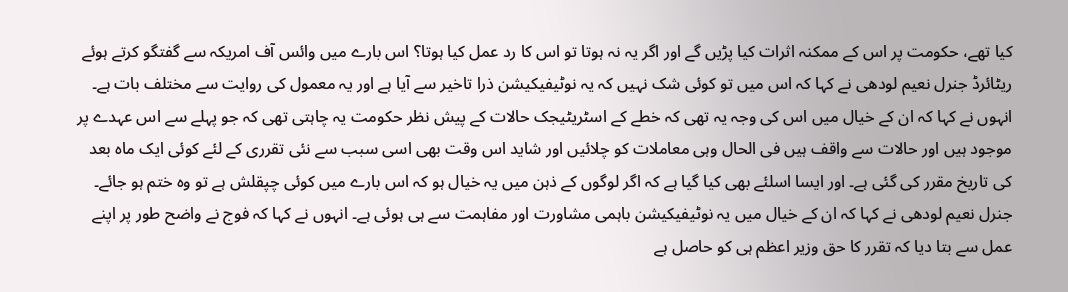کیا تھے، حکومت پر اس کے ممکنہ اثرات کیا پڑیں گے اور اگر یہ نہ ہوتا تو اس کا رد عمل کیا ہوتا؟ اس بارے میں وائس آف امریکہ سے گفتگو کرتے ہوئے ریٹائرڈ جنرل نعیم لودھی نے کہا کہ اس میں تو کوئی شک نہیں کہ یہ نوٹیفیکیشن ذرا تاخیر سے آیا ہے اور یہ معمول کی روایت سے مختلف بات ہے۔
انہوں نے کہا کہ ان کے خیال میں اس کی وجہ یہ تھی کہ خطے کے اسٹریٹیجک حالات کے پیش نظر حکومت یہ چاہتی تھی کہ جو پہلے سے اس عہدے پر موجود ہیں اور حالات سے واقف ہیں فی الحال وہی معاملات کو چلائیں اور شاید اس وقت بھی اسی سبب سے نئی تقرری کے لئے کوئی ایک ماہ بعد کی تاریخ مقرر کی گئی ہے۔ اور ایسا اسلئے بھی کیا گیا ہے کہ اگر لوگوں کے ذہن میں یہ خیال ہو کہ اس بارے میں کوئی چپقلش ہے تو وہ ختم ہو جائے۔
جنرل نعیم لودھی نے کہا کہ ان کے خیال میں یہ نوٹیفیکیشن باہمی مشاورت اور مفاہمت سے ہی ہوئی ہے۔ انہوں نے کہا کہ فوج نے واضح طور پر اپنے عمل سے بتا دیا کہ تقرر کا حق وزیر اعظم ہی کو حاصل ہے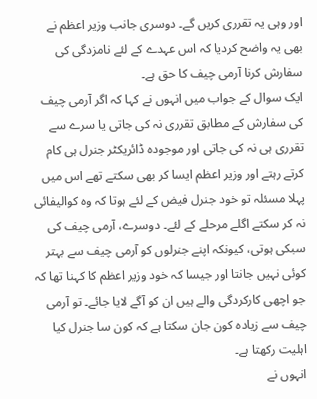اور وہی یہ تقرری کریں گے۔ دوسری جانب وزیر اعظم نے بھی یہ واضح کردیا کہ اس عہدے کے لئے نامزدگی کی سفارش کرنا آرمی چیف کا حق ہے۔
ایک سوال کے جواب میں انہوں نے کہا کہ اگر آرمی چیف کی سفارش کے مطابق تقرری نہ کی جاتی یا سرے سے تقرری ہی نہ کی جاتی اور موجودہ ڈائریکٹر جنرل ہی کام کرتے رہتے اور وزیر اعظم ایسا کر بھی سکتے تھے اس میں پہلا مسئلہ تو خود جنرل فیض کے لئے ہوتا کہ وہ کوالیفائی نہ کر سکتے اگلے مرحلے کے لئے۔ دوسرے، آرمی چیف کی سبکی ہوتی، کیونکہ اپنے جنرلوں کو آرمی چیف سے بہتر کوئی نہیں جانتا اور جیسا کہ خود وزیر اعظم کا کہنا تھا کہ جو اچھی کارکردگی والے ہیں ان کو آگے لایا جائے۔ تو آرمی چیف سے زیادہ کون جان سکتا ہے کہ کون سا جنرل کیا اہلیت رکھتا ہے۔
انہوں نے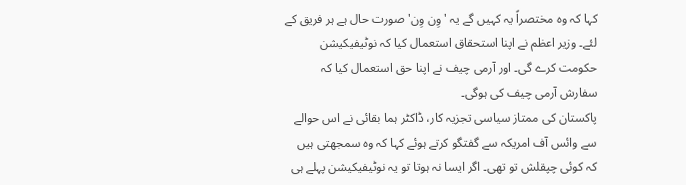کہا کہ وہ مختصراً یہ کہیں گے یہ 'وِن وِن' صورت حال ہے ہر فریق کے لئے۔ وزیر اعظم نے اپنا استحقاق استعمال کیا کہ نوٹیفیکیشن حکومت کرے گی۔ اور آرمی چیف نے اپنا حق استعمال کیا کہ سفارش آرمی چیف کی ہوگی۔
پاکستان کی ممتاز سیاسی تجزیہ کار، ڈاکٹر ہما بقائی نے اس حوالے سے وائس آف امریکہ سے گفتگو کرتے ہوئے کہا کہ وہ سمجھتی ہیں کہ کوئی چپقلش تو تھی۔ اگر ایسا نہ ہوتا تو یہ نوٹیفیکیشن پہلے ہی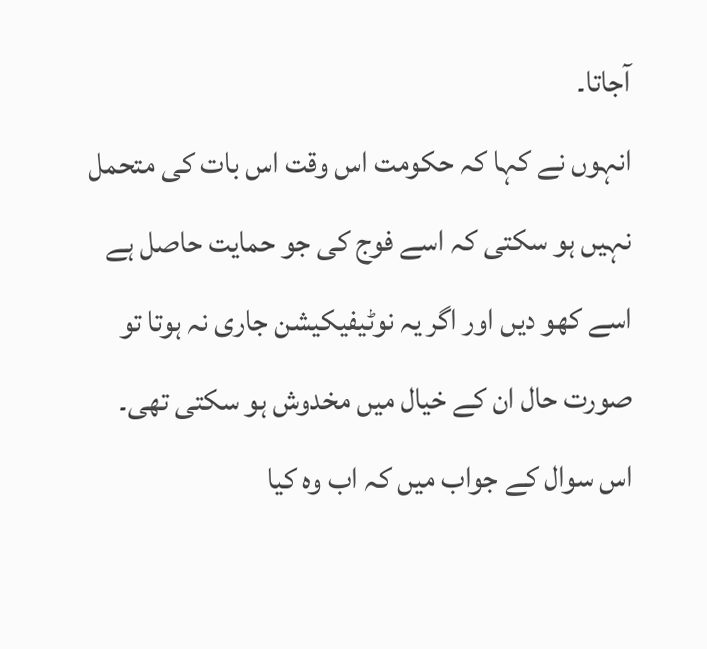آجاتا۔
انہوں نے کہا کہ حکومت اس وقت اس بات کی متحمل نہیں ہو سکتی کہ اسے فوج کی جو حمایت حاصل ہے اسے کھو دیں اور اگر یہ نوٹیفیکیشن جاری نہ ہوتا تو صورت حال ان کے خیال میں مخدوش ہو سکتی تھی۔
اس سوال کے جواب میں کہ اب وہ کیا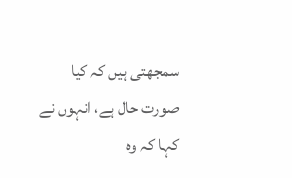سمجھتی ہیں کہ کیا صورت حال ہے، انہوں نے کہا کہ وہ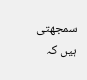سمجھتی ہیں کہ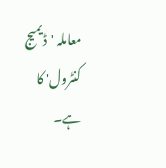معاملہ 'ڈیمیج کنٹرول' کا ہے۔